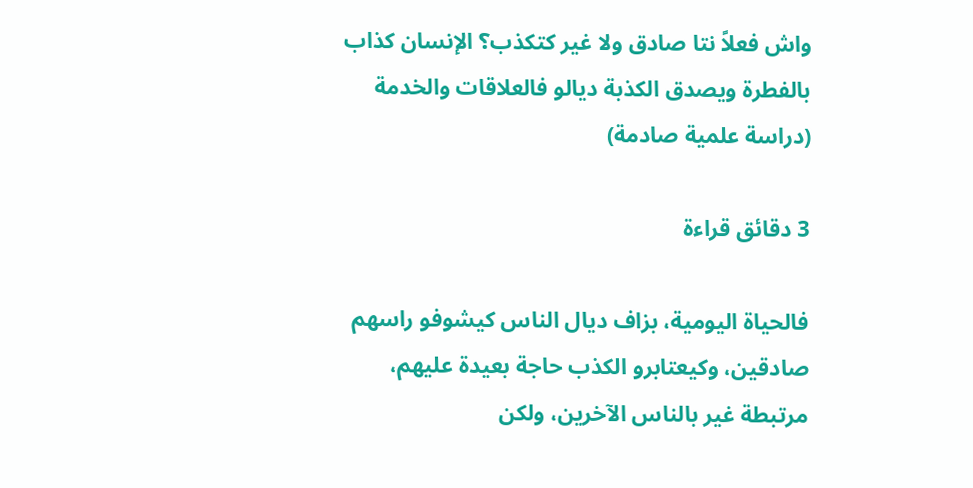واش فعلاً نتا صادق ولا غير كتكذب؟ الإنسان كذاب بالفطرة ويصدق الكذبة ديالو فالعلاقات والخدمة (دراسة علمية صادمة)

3 دقائق قراءة

فالحياة اليومية، بزاف ديال الناس كيشوفو راسهم صادقين، وكيعتابرو الكذب حاجة بعيدة عليهم، مرتبطة غير بالناس الآخرين، ولكن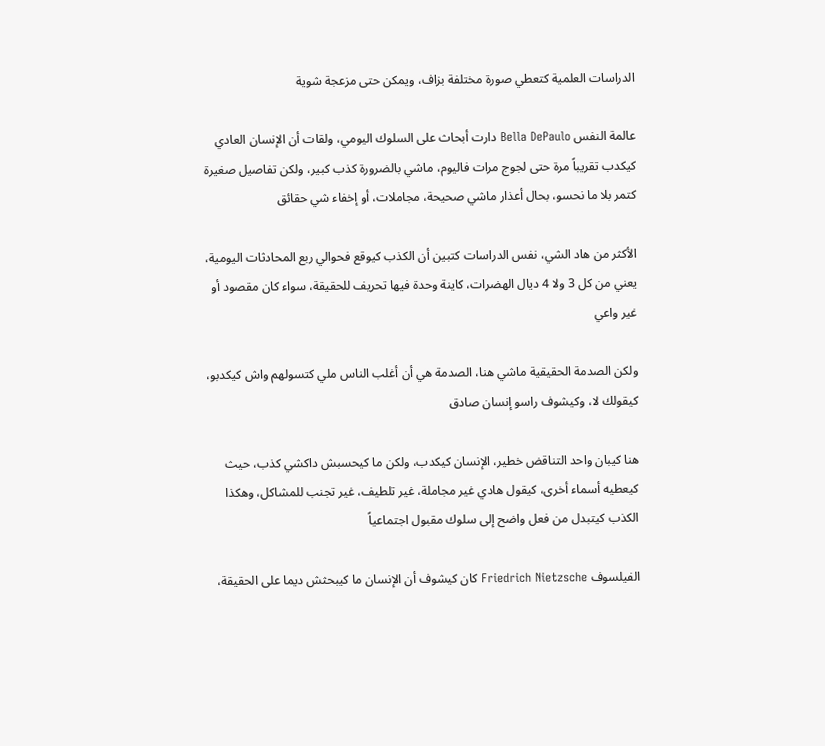الدراسات العلمية كتعطي صورة مختلفة بزاف، ويمكن حتى مزعجة شوية

عالمة النفس Bella DePaulo دارت أبحاث على السلوك اليومي، ولقات أن الإنسان العادي كيكدب تقريباً مرة حتى لجوج مرات فاليوم، ماشي بالضرورة كذب كبير، ولكن تفاصيل صغيرة كتمر بلا ما نحسو، بحال أعذار ماشي صحيحة، مجاملات، أو إخفاء شي حقائق

الأكثر من هاد الشي، نفس الدراسات كتبين أن الكذب كيوقع فحوالي ربع المحادثات اليومية، يعني من كل 3 ولا 4 ديال الهضرات، كاينة وحدة فيها تحريف للحقيقة، سواء كان مقصود أو غير واعي

ولكن الصدمة الحقيقية ماشي هنا، الصدمة هي أن أغلب الناس ملي كتسولهم واش كيكدبو، كيقولك لا، وكيشوف راسو إنسان صادق

هنا كيبان واحد التناقض خطير، الإنسان كيكدب، ولكن ما كيحسبش داكشي كذب، حيث كيعطيه أسماء أخرى، كيقول هادي غير مجاملة، غير تلطيف، غير تجنب للمشاكل، وهكذا الكذب كيتبدل من فعل واضح إلى سلوك مقبول اجتماعياً

الفيلسوف Friedrich Nietzsche كان كيشوف أن الإنسان ما كيبحثش ديما على الحقيقة،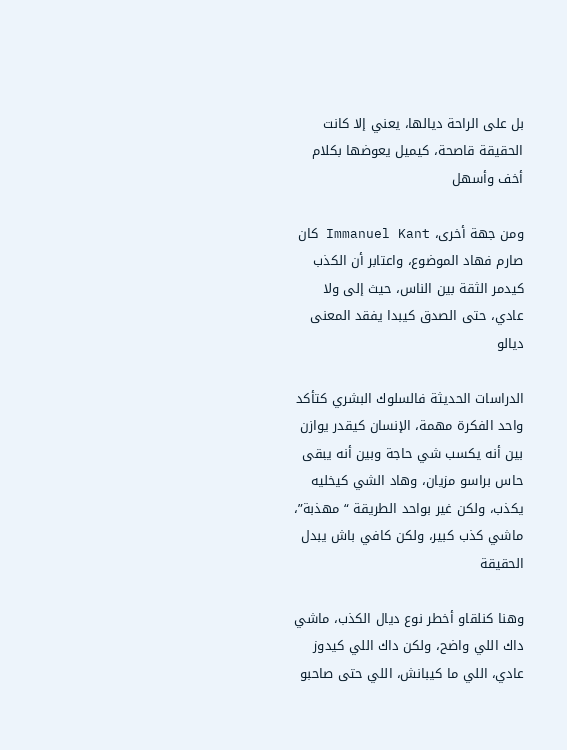بل على الراحة ديالها، يعني إلا كانت الحقيقة قاصحة، كيميل يعوضها بكلام أخف وأسهل

ومن جهة أخرى، Immanuel Kant كان صارم فهاد الموضوع، واعتابر أن الكذب كيدمر الثقة بين الناس، حيث إلى ولا عادي، حتى الصدق كيبدا يفقد المعنى ديالو

الدراسات الحديثة فالسلوك البشري كتأكد واحد الفكرة مهمة، الإنسان كيقدر يوازن بين أنه يكسب شي حاجة وبين أنه يبقى حاس براسو مزيان، وهاد الشي كيخليه يكذب، ولكن غير بواحد الطريقة “مهذبة”، ماشي كذب كبير، ولكن كافي باش يبدل الحقيقة

وهنا كنلقاو أخطر نوع ديال الكذب، ماشي داك اللي واضح، ولكن داك اللي كيدوز عادي، اللي ما كيبانش، اللي حتى صاحبو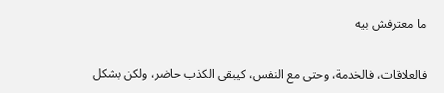ما معترفش بيه

فالعلاقات، فالخدمة، وحتى مع النفس، كيبقى الكذب حاضر، ولكن بشكل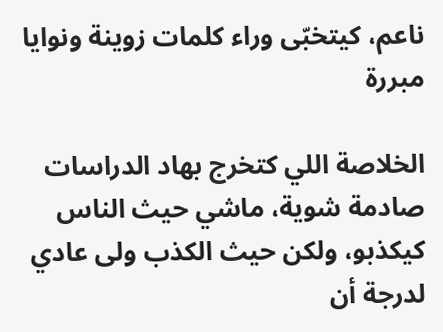ناعم، كيتخبّى وراء كلمات زوينة ونوايا مبررة

الخلاصة اللي كتخرج بهاد الدراسات صادمة شوية، ماشي حيث الناس كيكذبو، ولكن حيث الكذب ولى عادي لدرجة أن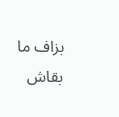بزاف ما بقاش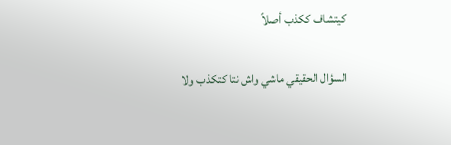كيتشاف ككذب أصلاً

السؤال الحقيقي ماشي واش نتا كتكذب ولا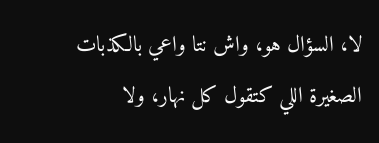لا، السؤال هو، واش نتا واعي بالكذبات الصغيرة اللي كتقول كل نهار، ولا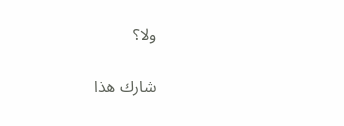ولا؟

شارك هذا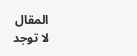المقال
لا توجد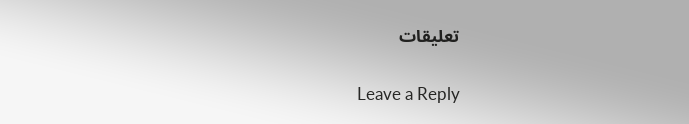تعليقات

Leave a Reply